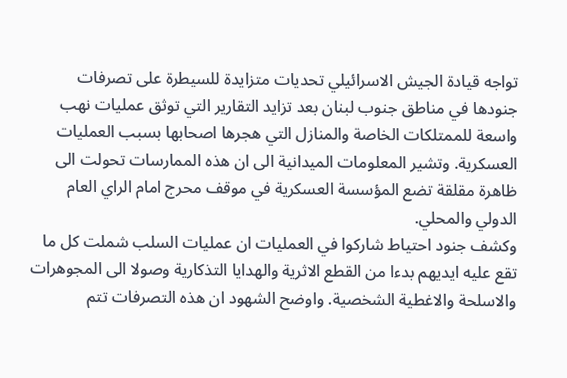تواجه قيادة الجيش الاسرائيلي تحديات متزايدة للسيطرة على تصرفات جنودها في مناطق جنوب لبنان بعد تزايد التقارير التي توثق عمليات نهب واسعة للممتلكات الخاصة والمنازل التي هجرها اصحابها بسبب العمليات العسكرية. وتشير المعلومات الميدانية الى ان هذه الممارسات تحولت الى ظاهرة مقلقة تضع المؤسسة العسكرية في موقف محرج امام الراي العام الدولي والمحلي.
وكشف جنود احتياط شاركوا في العمليات ان عمليات السلب شملت كل ما تقع عليه ايديهم بدءا من القطع الاثرية والهدايا التذكارية وصولا الى المجوهرات والاسلحة والاغطية الشخصية. واوضح الشهود ان هذه التصرفات تتم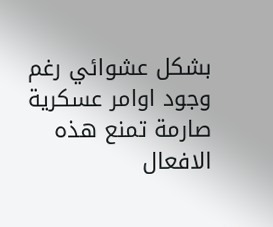بشكل عشوائي رغم وجود اوامر عسكرية صارمة تمنع هذه الافعال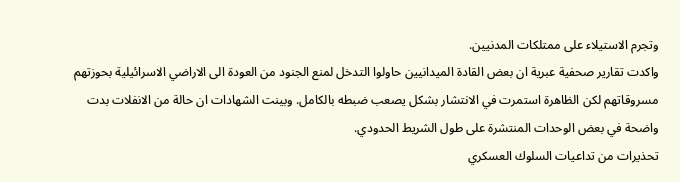وتجرم الاستيلاء على ممتلكات المدنيين.
واكدت تقارير صحفية عبرية ان بعض القادة الميدانيين حاولوا التدخل لمنع الجنود من العودة الى الاراضي الاسرائيلية بحوزتهم مسروقاتهم لكن الظاهرة استمرت في الانتشار بشكل يصعب ضبطه بالكامل. وبينت الشهادات ان حالة من الانفلات بدت واضحة في بعض الوحدات المنتشرة على طول الشريط الحدودي.
تحذيرات من تداعيات السلوك العسكري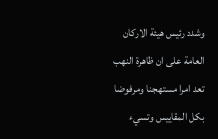وشدد رئيس هيئة الاركان العامة على ان ظاهرة النهب تعد امرا مستهجنا ومرفوضا بكل المقاييس وتسيء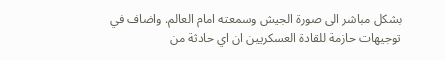بشكل مباشر الى صورة الجيش وسمعته امام العالم. واضاف في توجيهات حازمة للقادة العسكريين ان اي حادثة من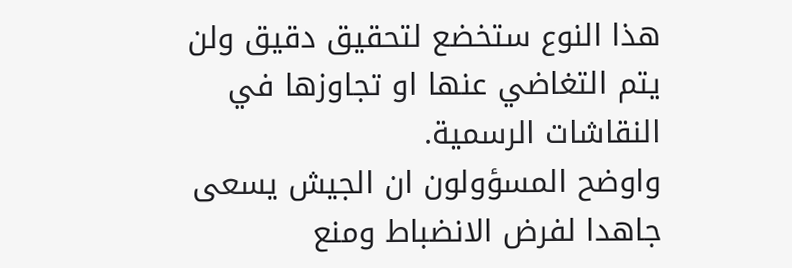هذا النوع ستخضع لتحقيق دقيق ولن يتم التغاضي عنها او تجاوزها في النقاشات الرسمية.
واوضح المسؤولون ان الجيش يسعى جاهدا لفرض الانضباط ومنع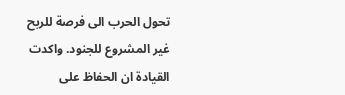تحول الحرب الى فرصة للربح غير المشروع للجنود. واكدت القيادة ان الحفاظ على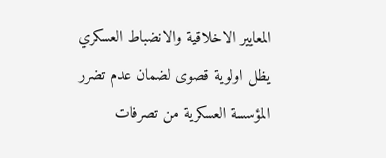المعايير الاخلاقية والانضباط العسكري يظل اولوية قصوى لضمان عدم تضرر المؤسسة العسكرية من تصرفات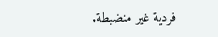فردية غير منضبطة.